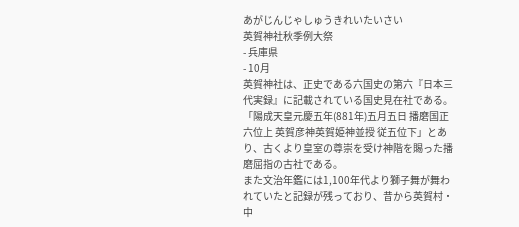あがじんじゃしゅうきれいたいさい
英賀神社秋季例大祭
- 兵庫県
- 10月
英賀神社は、正史である六国史の第六『日本三代実録』に記載されている国史見在社である。「陽成天皇元慶五年(881年)五月五日 播磨国正六位上 英賀彦神英賀姫神並授 従五位下」とあり、古くより皇室の尊崇を受け神階を賜った播磨屈指の古社である。
また文治年鑑には1,100年代より獅子舞が舞われていたと記録が残っており、昔から英賀村・中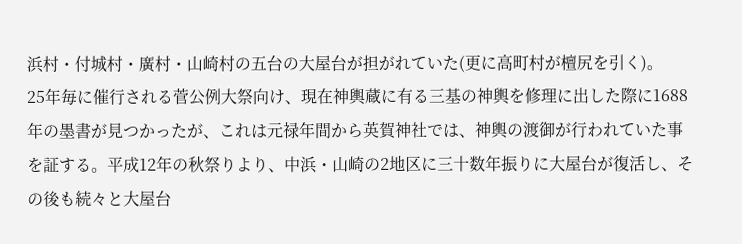浜村・付城村・廣村・山崎村の五台の大屋台が担がれていた(更に高町村が檀尻を引く)。
25年毎に催行される菅公例大祭向け、現在神輿蔵に有る三基の神輿を修理に出した際に1688年の墨書が見つかったが、これは元禄年間から英賀神社では、神輿の渡御が行われていた事を証する。平成12年の秋祭りより、中浜・山崎の2地区に三十数年振りに大屋台が復活し、その後も続々と大屋台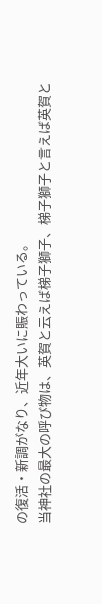の復活・新調がなり、近年大いに賑わっている。
当神社の最大の呼び物は、英賀と云えば梯子獅子、梯子獅子と言えば英賀と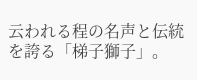云われる程の名声と伝統を誇る「梯子獅子」。